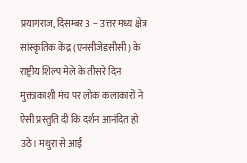प्रयागराज, दिसम्बर 3 -- उत्तर मध्य क्षेत्र सांस्कृतिक केंद्र (एनसीजेडसीसी) के राष्ट्रीय शिल्प मेले के तीसरे दिन मुक्ताकाशी मंच पर लोक कलाकारों ने ऐसी प्रस्तुति दी कि दर्शन आनंदित हो उठे। मथुरा से आईं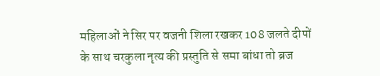महिलाओं ने सिर पर वजनी शिला रखकर 108 जलते दीपों के साथ चरकुला नृत्य की प्रस्तुति से समा बांधा तो ब्रज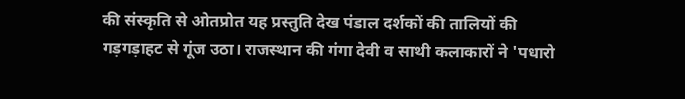की संस्कृति से ओतप्रोत यह प्रस्तुति देख पंडाल दर्शकों की तालियों की गड़गड़ाहट से गूंज उठा। राजस्थान की गंगा देवी व साथी कलाकारों ने 'पधारो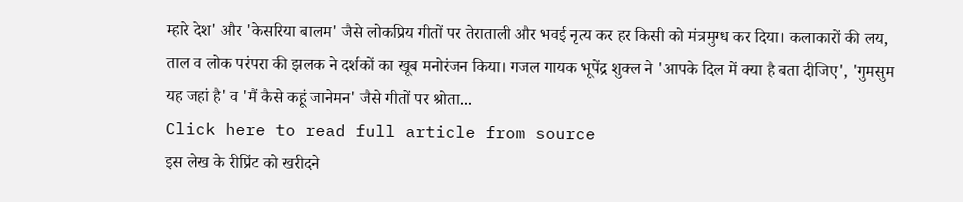म्हारे देश' और 'केसरिया बालम' जैसे लोकप्रिय गीतों पर तेराताली और भवई नृत्य कर हर किसी को मंत्रमुग्ध कर दिया। कलाकारों की लय, ताल व लोक परंपरा की झलक ने दर्शकों का खूब मनोरंजन किया। गजल गायक भूपेंद्र शुक्ल ने 'आपके दिल में क्या है बता दीजिए', 'गुमसुम यह जहां है' व 'मैं कैसे कहूं जानेमन' जैसे गीतों पर श्रोता...
Click here to read full article from source
इस लेख के रीप्रिंट को खरीदने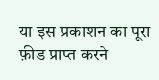या इस प्रकाशन का पूरा फ़ीड प्राप्त करने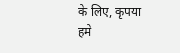के लिए, कृपया
हमे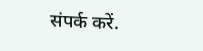संपर्क करें.